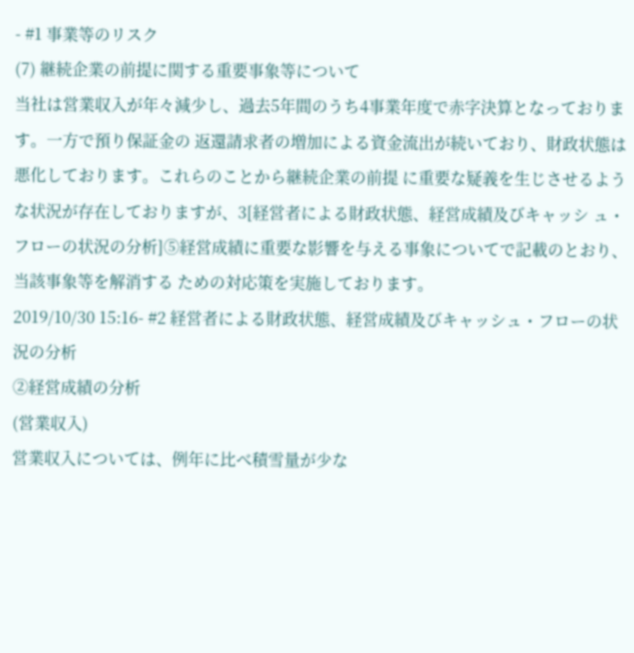- #1 事業等のリスク
(7) 継続企業の前提に関する重要事象等について
当社は営業収入が年々減少し、過去5年間のうち4事業年度で赤字決算となっております。一方で預り保証金の 返還請求者の増加による資金流出が続いており、財政状態は悪化しております。これらのことから継続企業の前提 に重要な疑義を生じさせるような状況が存在しておりますが、3[経営者による財政状態、経営成績及びキャッシ ュ・フローの状況の分析]⑤経営成績に重要な影響を与える事象についてで記載のとおり、当該事象等を解消する ための対応策を実施しております。
2019/10/30 15:16- #2 経営者による財政状態、経営成績及びキャッシュ・フローの状況の分析
②経営成績の分析
(営業収入)
営業収入については、例年に比べ積雪量が少な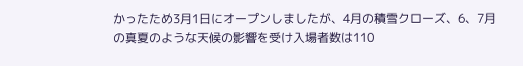かったため3月1日にオープンしましたが、4月の積雪クローズ、6、7月の真夏のような天候の影響を受け入場者数は110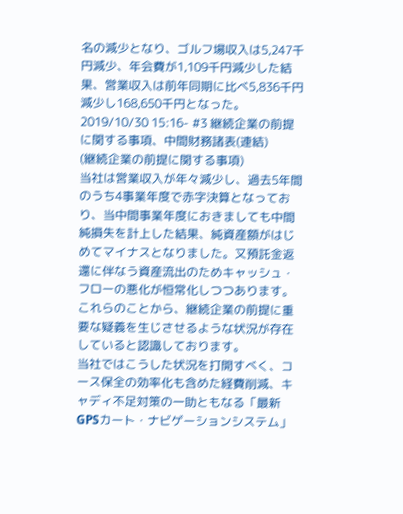名の減少となり、ゴルフ場収入は5,247千円減少、年会費が1,109千円減少した結果、営業収入は前年同期に比べ5,836千円減少し168,650千円となった。
2019/10/30 15:16- #3 継続企業の前提に関する事項、中間財務諸表(連結)
(継続企業の前提に関する事項)
当社は営業収入が年々減少し、過去5年間のうち4事業年度で赤字決算となっており、当中間事業年度におきましても中間純損失を計上した結果、純資産額がはじめてマイナスとなりました。又預託金返還に伴なう資産流出のためキャッシュ・フローの悪化が恒常化しつつあります。これらのことから、継続企業の前提に重要な疑義を生じさせるような状況が存在していると認識しております。
当社ではこうした状況を打開すべく、コース保全の効率化も含めた経費削減、キャディ不足対策の一助ともなる「最新GPSカート・ナビゲーションシステム」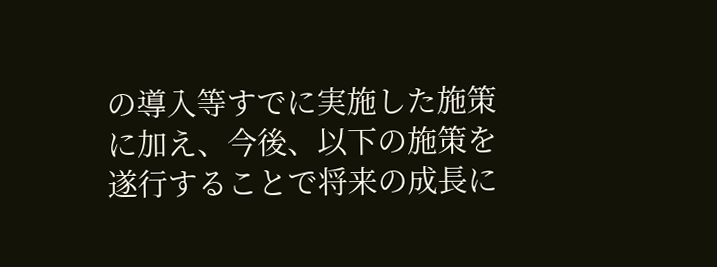の導入等すでに実施した施策に加え、今後、以下の施策を遂行することで将来の成長に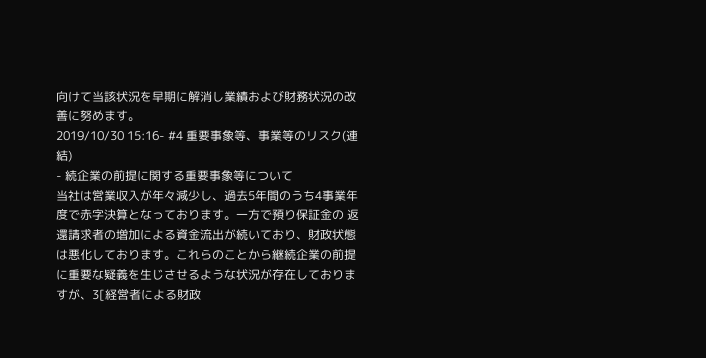向けて当該状況を早期に解消し業績および財務状況の改善に努めます。
2019/10/30 15:16- #4 重要事象等、事業等のリスク(連結)
- 続企業の前提に関する重要事象等について
当社は営業収入が年々減少し、過去5年間のうち4事業年度で赤字決算となっております。一方で預り保証金の 返還請求者の増加による資金流出が続いており、財政状態は悪化しております。これらのことから継続企業の前提 に重要な疑義を生じさせるような状況が存在しておりますが、3[経営者による財政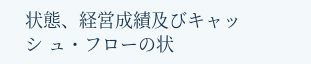状態、経営成績及びキャッシ ュ・フローの状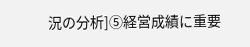況の分析]⑤経営成績に重要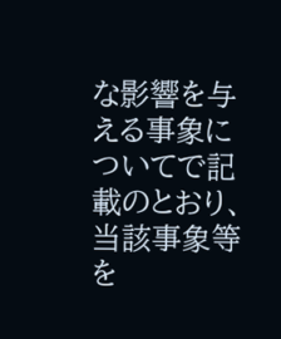な影響を与える事象についてで記載のとおり、当該事象等を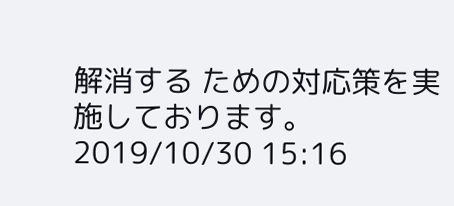解消する ための対応策を実施しております。2019/10/30 15:16